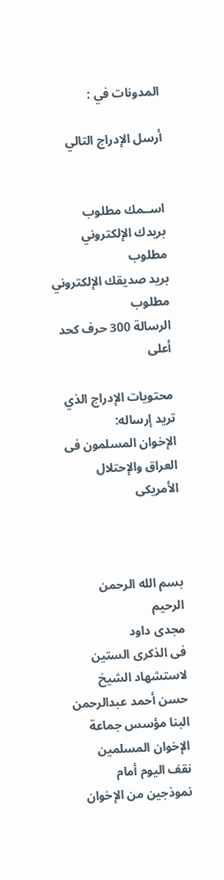المدونات في :

أرسل الإدراج التالي


اســمك مطلوب
بريدك الإلكتروني مطلوب
بريد صديقك الإلكتروني مطلوب
الرسالة 300 حرف كحد أعلى

محتويات الإدراج الذي تريد إرساله:
الإخوان المسلمون فى العراق والإحتلال الأمريكى



بسم الله الرحمن الرحيم
مجدى داود
فى الذكرى الستين لاستشهاد الشيخ حسن أحمد عبدالرحمن البنا مؤسس جماعة الإخوان المسلمين نقف اليوم أمام نموذجين من الإخوان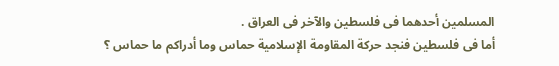المسلمين أحدهما فى فلسطين والآخر فى العراق .
أما فى فلسطين فنجد حركة المقاومة الإسلامية حماس وما أدراكم ما حماس ؟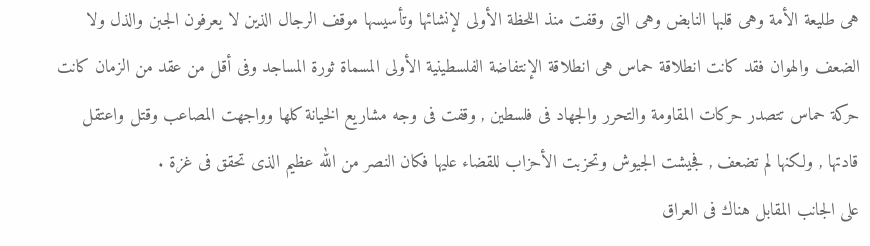هى طليعة الأمة وهى قلبها النابض وهى التى وقفت منذ اللحظة الأولى لإنشائها وتأسيسها موقف الرجال الذين لا يعرفون الجبن والذل ولا الضعف والهوان فقد كانت انطلاقة حماس هى انطلاقة الإنتفاضة الفلسطينية الأولى المسماة ثورة المساجد وفى أقل من عقد من الزمان كانت حركة حماس تتصدر حركات المقاومة والتحرر والجهاد فى فلسطين , وقفت فى وجه مشاريع الخيانة كلها وواجهت المصاعب وقتل واعتقل قادتها , ولكنها لم تضعف , فجيشت الجيوش وتحزبت الأحزاب للقضاء عليها فكان النصر من الله عظيم الذى تحقق فى غزة .
على الجانب المقابل هناك فى العراق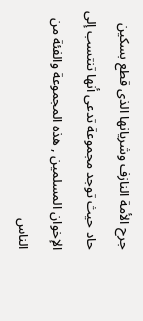جرح الأمة النازف وشريانها الذى قطع بسكين حاد حيث توجد مجموعة تدعى أنها تنتسب إلى الإخوان المسلمين , هذه المجموعة والفئة من الناس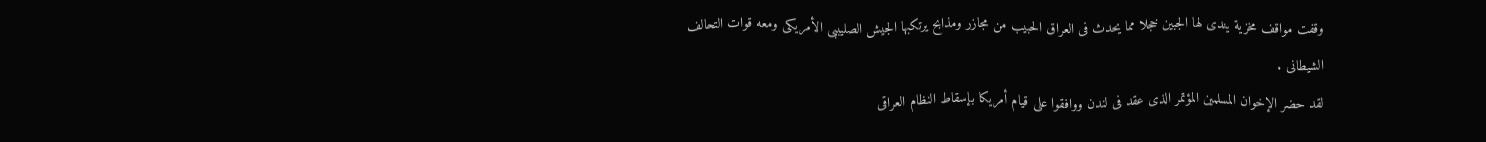وقفت مواقف مخزية يندى لها الجبين خجلا مما يحدث فى العراق الحبيب من مجازر ومذابح يرتكبها الجيش الصليببى الأمريكى ومعه قوات التحالف الشيطانى .
لقد حضر الإخوان المسلمين المؤتمر الذى عقد فى لندن ووافقوا على قيام أمريكا بإسقاط النظام العراقى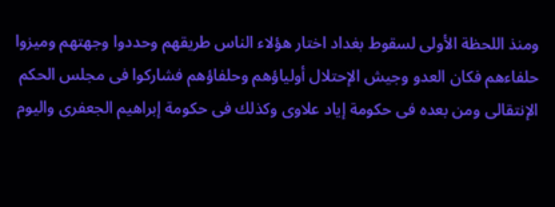ومنذ اللحظة الأولى لسقوط بغداد اختار هؤلاء الناس طريقهم وحددوا وجهتهم وميزوا حلفاءهم فكان العدو وجيش الإحتلال أولياؤهم وحلفاؤهم فشاركوا فى مجلس الحكم الإنتقالى ومن بعده فى حكومة إياد علاوى وكذلك فى حكومة إبراهيم الجعفرى واليوم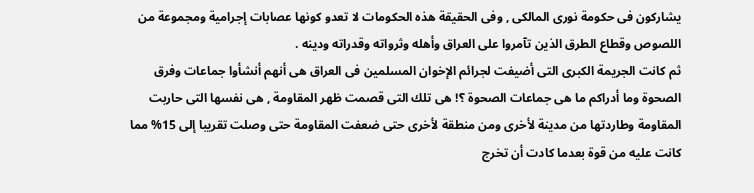يشاركون فى حكومة نورى المالكى , وفى الحقيقة هذه الحكومات لا تعدو كونها عصابات إجرامية ومجموعة من اللصوص وقطاع الطرق الذين تآمروا على العراق وأهله وثرواته وقدراته ودينه .
ثم كانت الجريمة الكبرى التى أضيفت لجرائم الإخوان المسلمين فى العراق هى أنهم أنشأوا جماعات وفرق الصحوة وما أدراكم ما هى جماعات الصحوة ؟! هى تلك التى قصمت ظهر المقاومة , هى نفسها التى حاربت المقاومة وطاردتها من مدينة لأخرى ومن منطقة لأخرى حتى ضعفت المقاومة حتى وصلت تقريبا إلى 15% مما كانت عليه من قوة بعدما كادت أن تخرج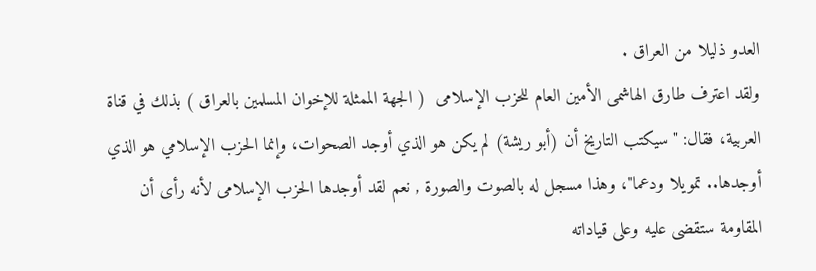العدو ذليلا من العراق .
ولقد اعترف طارق الهاشمى الأمين العام للحزب الإسلامى  ( الجهة الممثلة للإخوان المسلمين بالعراق ) بذلك في قناة العربية، فقال: "سيكتب التاريخ أن (أبو ريشة) لم يكن هو الذي أوجد الصحوات، وإنما الحزب الإسلامي هو الذي أوجدها.. تمويلا ودعما"، وهذا مسجل له بالصوت والصورة , نعم لقد أوجدها الحزب الإسلامى لأنه رأى أن المقاومة ستقضى عليه وعلى قياداته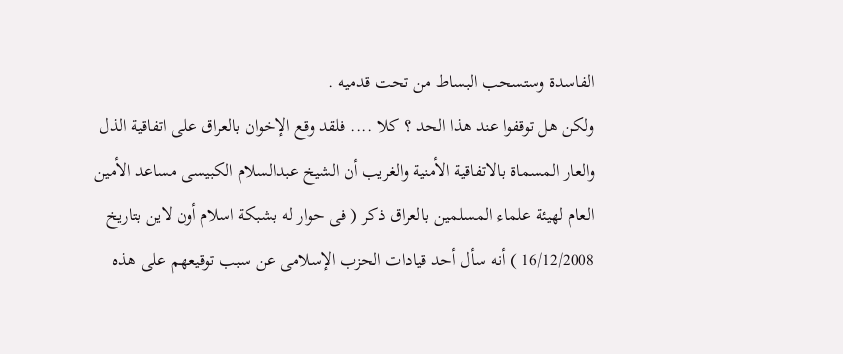الفاسدة وستسحب البساط من تحت قدميه .
ولكن هل توقفوا عند هذا الحد ؟ كلا .... فلقد وقع الإخوان بالعراق على اتفاقية الذل والعار المسماة بالاتفاقية الأمنية والغريب أن الشيخ عبدالسلام الكبيسى مساعد الأمين العام لهيئة علماء المسلمين بالعراق ذكر ( فى حوار له بشبكة اسلام أون لاين بتاريخ 16/12/2008 ) أنه سأل أحد قيادات الحزب الإسلامى عن سبب توقيعهم على هذه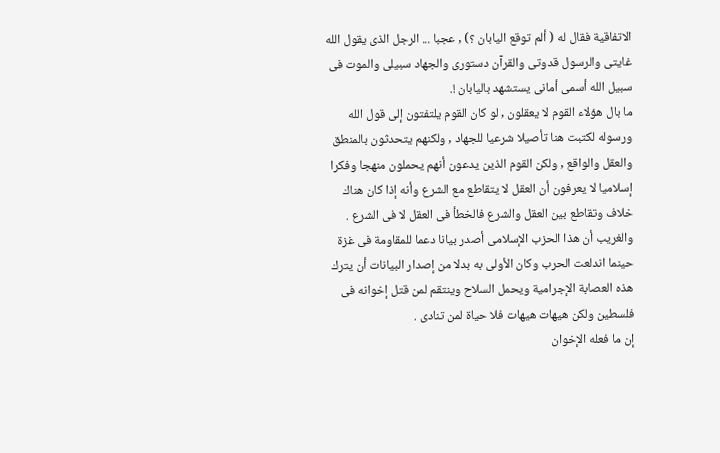الاتفاقية فقال له ( ألم توقع اليابان ؟) , عجبا ... الرجل الذى يقول الله غايتى والرسول قدوتى والقرآن دستورى والجهاد سبيلى والموت فى سبيل الله أسمى أمانى يستشهد باليابان !.
ما بال هؤلاء القوم لا يعقلون , لو كان القوم يلتفتون إلى قول الله ورسوله لكتبت هنا تأصيلا شرعيا للجهاد , ولكنهم يتحدثون بالمنطق والعقل والواقع , ولكن القوم الذين يدعون أنهم يحملون منهجا وفكرا إسلاميا لا يعرفون أن العقل لا يتقاطع مع الشرع وأنه إذا كان هناك خلاف وتقاطع بين العقل والشرع فالخطأ فى العقل لا فى الشرع .
والغريب أن هذا الحزب الإسلامى أصدر بيانا دعما للمقاومة فى غزة حينما اندلعت الحرب وكان الأولى به بدلا من إصدار البيانات أن يترك هذه العصابة الإجرامية ويحمل السلاح وينتقم لمن قتل إخوانه فى فلسطين ولكن هيهات هيهات فلا حياة لمن تنادى .
إن ما فعله الإخوان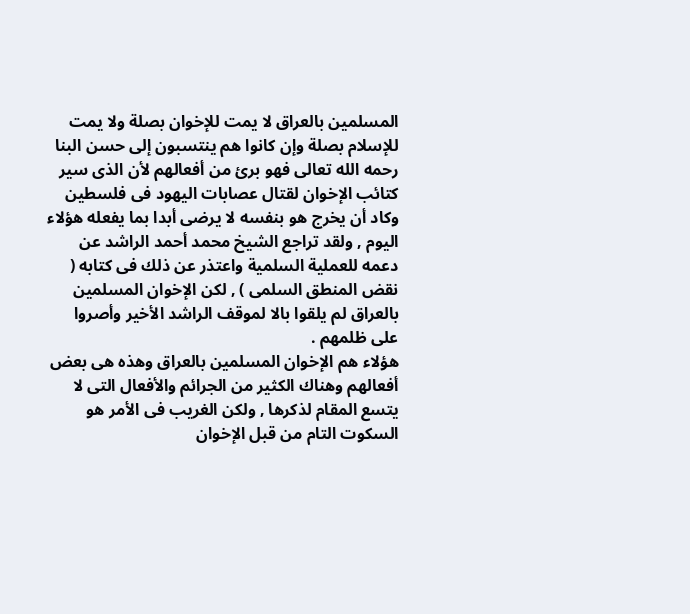المسلمين بالعراق لا يمت للإخوان بصلة ولا يمت للإسلام بصلة وإن كانوا هم ينتسبون إلى حسن البنا رحمه الله تعالى فهو برئ من أفعالهم لأن الذى سير كتائب الإخوان لقتال عصابات اليهود فى فلسطين وكاد أن يخرج هو بنفسه لا يرضى أبدا بما يفعله هؤلاء اليوم , ولقد تراجع الشيخ محمد أحمد الراشد عن دعمه للعملية السلمية واعتذر عن ذلك فى كتابه ( نقض المنطق السلمى ) , لكن الإخوان المسلمين بالعراق لم يلقوا بالا لموقف الراشد الأخير وأصروا على ظلمهم .
هؤلاء هم الإخوان المسلمين بالعراق وهذه هى بعض أفعالهم وهناك الكثير من الجرائم والأفعال التى لا يتسع المقام لذكرها , ولكن الغريب فى الأمر هو السكوت التام من قبل الإخوان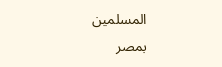المسلمين بمصر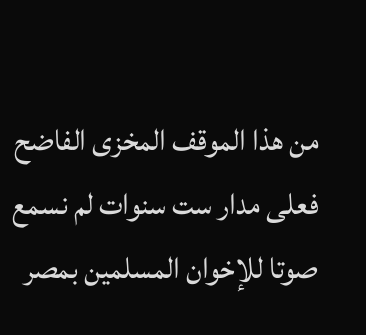من هذا الموقف المخزى الفاضح فعلى مدار ست سنوات لم نسمع صوتا للإخوان المسلمين بمصر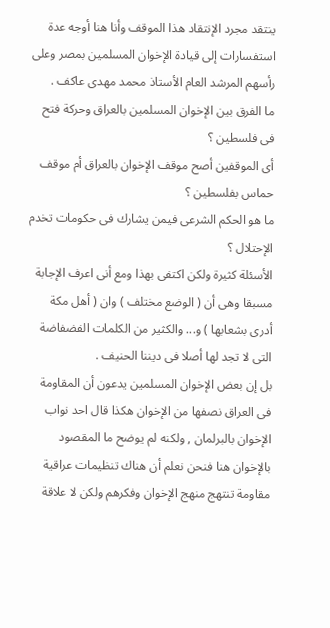ينتقد مجرد الإنتقاد هذا الموقف وأنا هنا أوجه عدة استفسارات إلى قيادة الإخوان المسلمين بمصر وعلى رأسهم المرشد العام الأستاذ محمد مهدى عاكف .
ما الفرق بين الإخوان المسلمين بالعراق وحركة فتح فى فلسطين ؟
أى الموقفين أصح موقف الإخوان بالعراق أم موقف حماس بفلسطين ؟
ما هو الحكم الشرعى فيمن يشارك فى حكومات تخدم الإحتلال ؟
الأسئلة كثيرة ولكن اكتفى بهذا ومع أنى اعرف الإجابة مسبقا وهى أن ( الوضع مختلف ) وان ( أهل مكة أدرى بشعابها ) و... والكثير من الكلمات الفضفاضة التى لا تجد لها أصلا فى ديننا الحنيف .
بل إن بعض الإخوان المسلمين يدعون أن المقاومة فى العراق نصفها من الإخوان هكذا قال احد نواب الإخوان بالبرلمان , ولكنه لم يوضح ما المقصود بالإخوان هنا فنحن نعلم أن هناك تنظيمات عراقية مقاومة تنتهج منهج الإخوان وفكرهم ولكن لا علاقة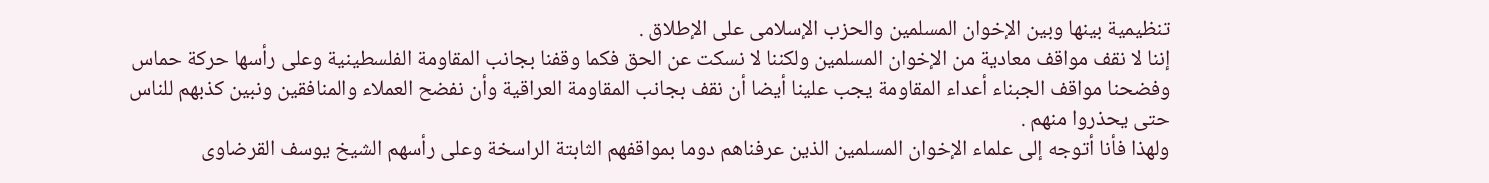تنظيمية بينها وبين الإخوان المسلمين والحزب الإسلامى على الإطلاق .
إننا لا نقف مواقف معادية من الإخوان المسلمين ولكننا لا نسكت عن الحق فكما وقفنا بجانب المقاومة الفلسطينية وعلى رأسها حركة حماس وفضحنا مواقف الجبناء أعداء المقاومة يجب علينا أيضا أن نقف بجانب المقاومة العراقية وأن نفضح العملاء والمنافقين ونبين كذبهم للناس حتى يحذروا منهم .
ولهذا فأنا أتوجه إلى علماء الإخوان المسلمين الذين عرفناهم دوما بمواقفهم الثابتة الراسخة وعلى رأسهم الشيخ يوسف القرضاوى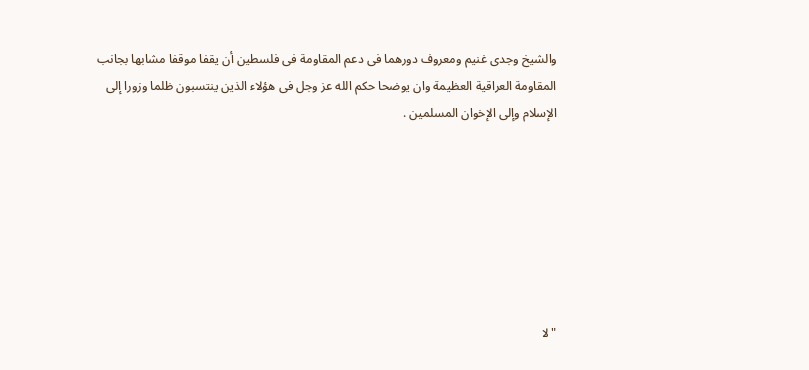والشيخ وجدى غنيم ومعروف دورهما فى دعم المقاومة فى فلسطين أن يقفا موقفا مشابها بجانب المقاومة العراقية العظيمة وان يوضحا حكم الله عز وجل فى هؤلاء الذين ينتسبون ظلما وزورا إلى الإسلام وإلى الإخوان المسلمين .







"لا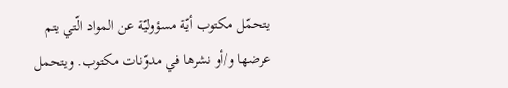يتحمّل مكتوب أيّة مسؤوليّة عن المواد الّتي يتم عرضها و/أو نشرها في مدوّنات مكتوب. ويتحمل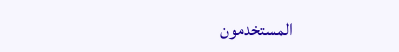المستخدمون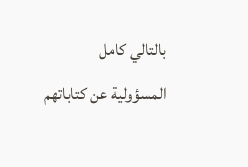بالتالي كامل
المسؤولية عن كتاباتهم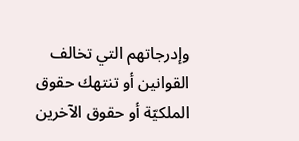وإدرجاتهم التي تخالف القوانين أو تنتهك حقوق الملكيّة أو حقوق الآخرين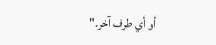أو أي طرف آخر."